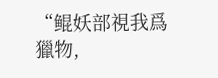“鲲妖部視我爲獵物,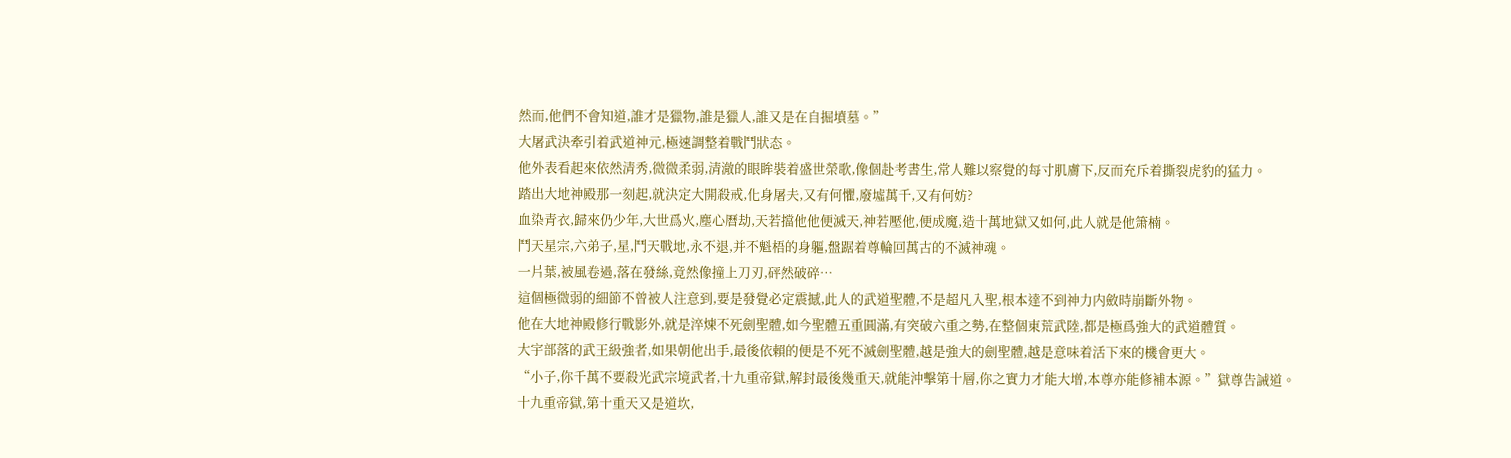然而,他們不會知道,誰才是獵物,誰是獵人,誰又是在自掘墳墓。”
大屠武決牽引着武道神元,極速調整着戰鬥狀态。
他外表看起來依然清秀,微微柔弱,清澈的眼眸裝着盛世榮歌,像個赴考書生,常人難以察覺的每寸肌膚下,反而充斥着撕裂虎豹的猛力。
踏出大地神殿那一刻起,就決定大開殺戒,化身屠夫,又有何懼,廢墟萬千,又有何妨?
血染青衣,歸來仍少年,大世爲火,塵心曆劫,天若擋他他便滅天,神若壓他,便成魔,造十萬地獄又如何,此人就是他箫楠。
鬥天星宗,六弟子,星,鬥天戰地,永不退,并不魁梧的身軀,盤踞着尊輪回萬古的不滅神魂。
一片葉,被風卷過,落在發絲,竟然像撞上刀刃,砰然破碎…
這個極微弱的細節不曾被人注意到,要是發覺必定震撼,此人的武道聖體,不是超凡入聖,根本達不到神力内斂時崩斷外物。
他在大地神殿修行戰影外,就是淬煉不死劍聖體,如今聖體五重圓滿,有突破六重之勢,在整個東荒武陸,都是極爲強大的武道體質。
大宇部落的武王級強者,如果朝他出手,最後依賴的便是不死不滅劍聖體,越是強大的劍聖體,越是意味着活下來的機會更大。
“小子,你千萬不要殺光武宗境武者,十九重帝獄,解封最後幾重天,就能沖擊第十層,你之實力才能大增,本尊亦能修補本源。”獄尊告誡道。
十九重帝獄,第十重天又是道坎,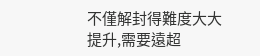不僅解封得難度大大提升,需要遠超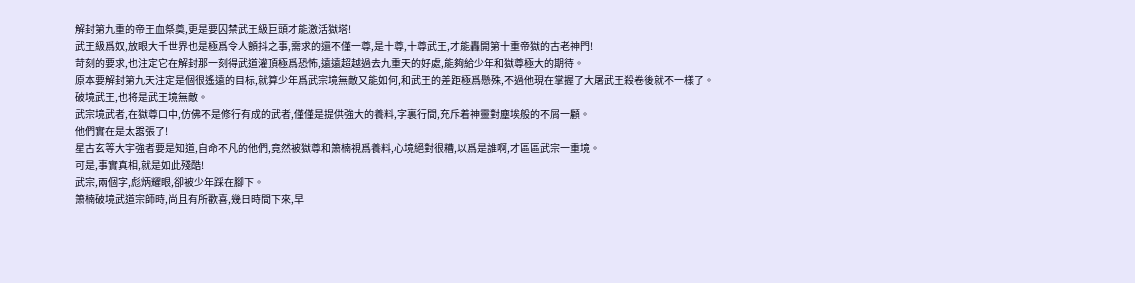解封第九重的帝王血祭奠,更是要囚禁武王級巨頭才能激活獄塔!
武王級爲奴,放眼大千世界也是極爲令人顫抖之事,需求的還不僅一尊,是十尊,十尊武王,才能轟開第十重帝獄的古老神門!
苛刻的要求,也注定它在解封那一刻得武道灌頂極爲恐怖,遠遠超越過去九重天的好處,能夠給少年和獄尊極大的期待。
原本要解封第九天注定是個很遙遠的目标,就算少年爲武宗境無敵又能如何,和武王的差距極爲懸殊,不過他現在掌握了大屠武王殺卷後就不一樣了。
破境武王,也将是武王境無敵。
武宗境武者,在獄尊口中,仿佛不是修行有成的武者,僅僅是提供強大的養料,字裏行間,充斥着神靈對塵埃般的不屑一顧。
他們實在是太嚣張了!
星古玄等大宇強者要是知道,自命不凡的他們,竟然被獄尊和箫楠視爲養料,心境絕對很糟,以爲是誰啊,才區區武宗一重境。
可是,事實真相,就是如此殘酷!
武宗,兩個字,彪炳耀眼,卻被少年踩在腳下。
箫楠破境武道宗師時,尚且有所歡喜,幾日時間下來,早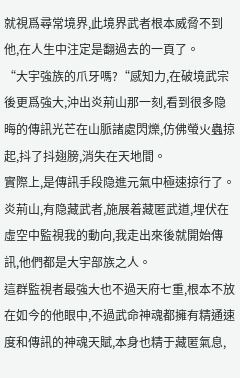就視爲尋常境界,此境界武者根本威脅不到他,在人生中注定是翻過去的一頁了。
“大宇強族的爪牙嗎?“感知力,在破境武宗後更爲強大,沖出炎荊山那一刻,看到很多隐晦的傳訊光芒在山脈諸處閃爍,仿佛螢火蟲掠起,抖了抖翅膀,消失在天地間。
實際上,是傳訊手段隐進元氣中極速掠行了。
炎荊山,有隐藏武者,施展着藏匿武道,埋伏在虛空中監視我的動向,我走出來後就開始傳訊,他們都是大宇部族之人。
這群監視者最強大也不過天府七重,根本不放在如今的他眼中,不過武命神魂都擁有精通速度和傳訊的神魂天賦,本身也精于藏匿氣息,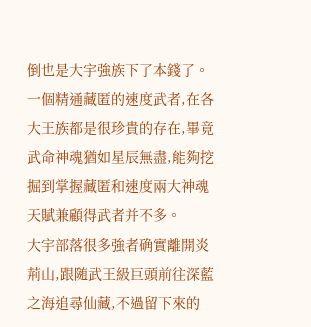倒也是大宇強族下了本錢了。
一個精通藏匿的速度武者,在各大王族都是很珍貴的存在,畢竟武命神魂猶如星辰無盡,能夠挖掘到掌握藏匿和速度兩大神魂天賦兼顧得武者并不多。
大宇部落很多強者确實離開炎荊山,跟随武王級巨頭前往深藍之海追尋仙藏,不過留下來的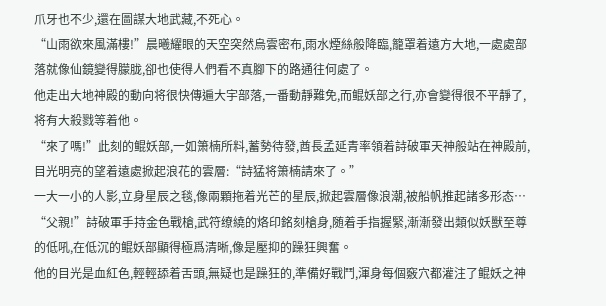爪牙也不少,還在圖謀大地武藏,不死心。
“山雨欲來風滿樓!”晨曦耀眼的天空突然烏雲密布,雨水煙絲般降臨,籠罩着遠方大地,一處處部落就像仙鏡變得朦胧,卻也使得人們看不真腳下的路通往何處了。
他走出大地神殿的動向将很快傳遍大宇部落,一番動靜難免,而鲲妖部之行,亦會變得很不平靜了,将有大殺戮等着他。
“來了嗎!”此刻的鲲妖部,一如箫楠所料,蓄勢待發,酋長孟延青率領着詩破軍天神般站在神殿前,目光明亮的望着遠處掀起浪花的雲層:“詩猛将箫楠請來了。”
一大一小的人影,立身星辰之毯,像兩顆拖着光芒的星辰,掀起雲層像浪潮,被船帆推起諸多形态…
“父親!”詩破軍手持金色戰槍,武符缭繞的烙印銘刻槍身,随着手指握緊,漸漸發出類似妖獸至尊的低吼,在低沉的鲲妖部顯得極爲清晰,像是壓抑的躁狂興奮。
他的目光是血紅色,輕輕舔着舌頭,無疑也是躁狂的,準備好戰鬥,渾身每個竅穴都灌注了鲲妖之神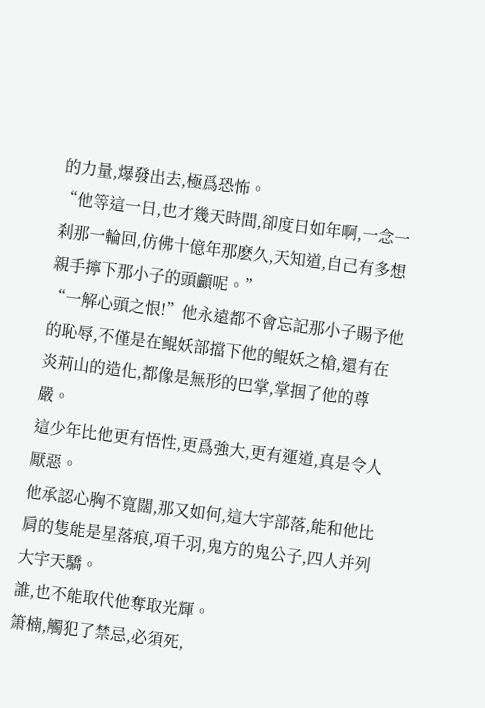的力量,爆發出去,極爲恐怖。
“他等這一日,也才幾天時間,卻度日如年啊,一念一刹那一輪回,仿佛十億年那麽久,天知道,自己有多想親手擰下那小子的頭顱呢。”
“一解心頭之恨!”他永遠都不會忘記那小子賜予他的恥辱,不僅是在鲲妖部擋下他的鲲妖之槍,還有在炎荊山的造化,都像是無形的巴掌,掌掴了他的尊嚴。
這少年比他更有悟性,更爲強大,更有運道,真是令人厭惡。
他承認心胸不寬闊,那又如何,這大宇部落,能和他比肩的隻能是星落痕,項千羽,鬼方的鬼公子,四人并列大宇天驕。
誰,也不能取代他奪取光輝。
箫楠,觸犯了禁忌,必須死,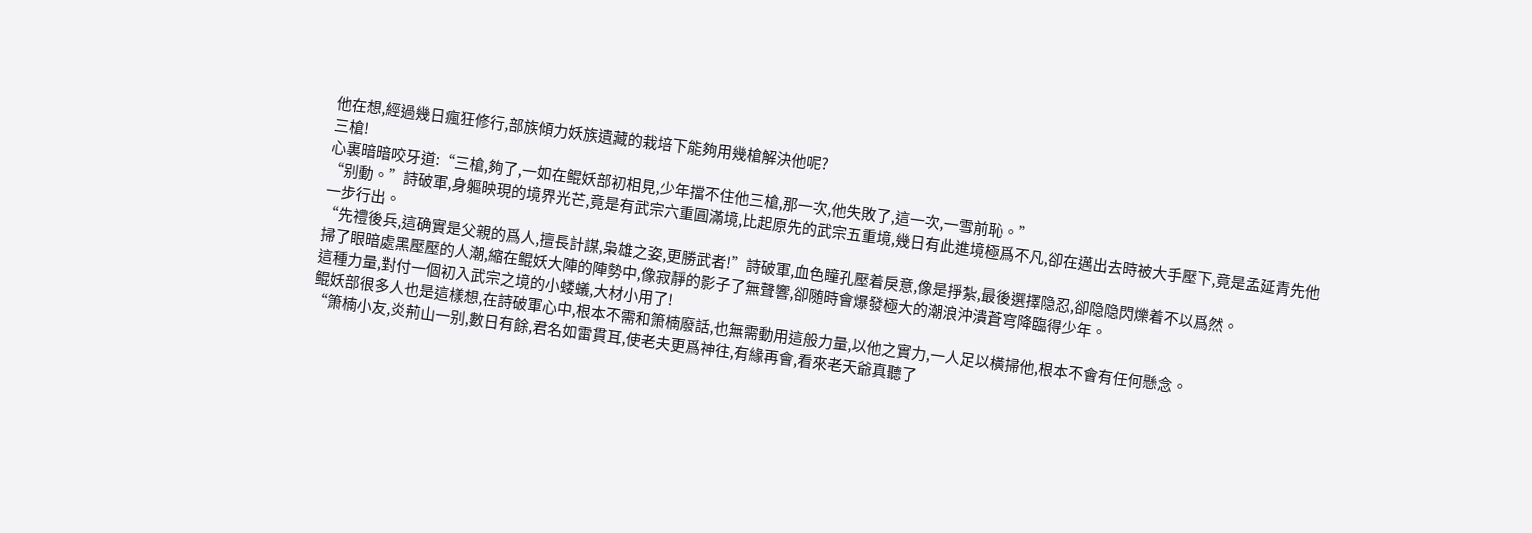他在想,經過幾日瘋狂修行,部族傾力妖族遺藏的栽培下能夠用幾槍解決他呢?
三槍!
心裏暗暗咬牙道:“三槍,夠了,一如在鲲妖部初相見,少年擋不住他三槍,那一次,他失敗了,這一次,一雪前恥。”
“别動。”詩破軍,身軀映現的境界光芒,竟是有武宗六重圓滿境,比起原先的武宗五重境,幾日有此進境極爲不凡,卻在邁出去時被大手壓下,竟是孟延青先他一步行出。
“先禮後兵,這确實是父親的爲人,擅長計謀,枭雄之姿,更勝武者!”詩破軍,血色瞳孔壓着戾意,像是掙紮,最後選擇隐忍,卻隐隐閃爍着不以爲然。
掃了眼暗處黑壓壓的人潮,縮在鲲妖大陣的陣勢中,像寂靜的影子了無聲響,卻随時會爆發極大的潮浪沖潰蒼穹降臨得少年。
這種力量,對付一個初入武宗之境的小蝼蟻,大材小用了!
鲲妖部很多人也是這樣想,在詩破軍心中,根本不需和箫楠廢話,也無需動用這般力量,以他之實力,一人足以橫掃他,根本不會有任何懸念。
“箫楠小友,炎荊山一别,數日有餘,君名如雷貫耳,使老夫更爲神往,有緣再會,看來老天爺真聽了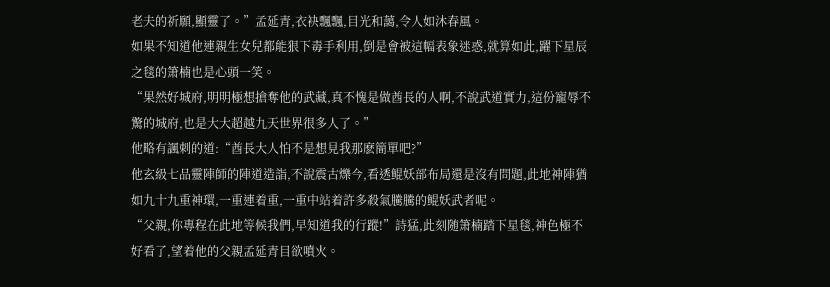老夫的祈願,顯靈了。”孟延青,衣袂飄飄,目光和藹,令人如沐春風。
如果不知道他連親生女兒都能狠下毒手利用,倒是會被這幅表象迷惑,就算如此,躍下星辰之毯的箫楠也是心頭一笑。
“果然好城府,明明極想搶奪他的武藏,真不愧是做酋長的人啊,不說武道實力,這份寵辱不驚的城府,也是大大超越九天世界很多人了。”
他略有諷刺的道:“酋長大人怕不是想見我那麽簡單吧?”
他玄級七品靈陣師的陣道造詣,不說震古爍今,看透鲲妖部布局還是沒有問題,此地神陣猶如九十九重神環,一重連着重,一重中站着許多殺氣騰騰的鲲妖武者呢。
“父親,你專程在此地等候我們,早知道我的行蹤!”詩猛,此刻随箫楠踏下星毯,神色極不好看了,望着他的父親孟延青目欲噴火。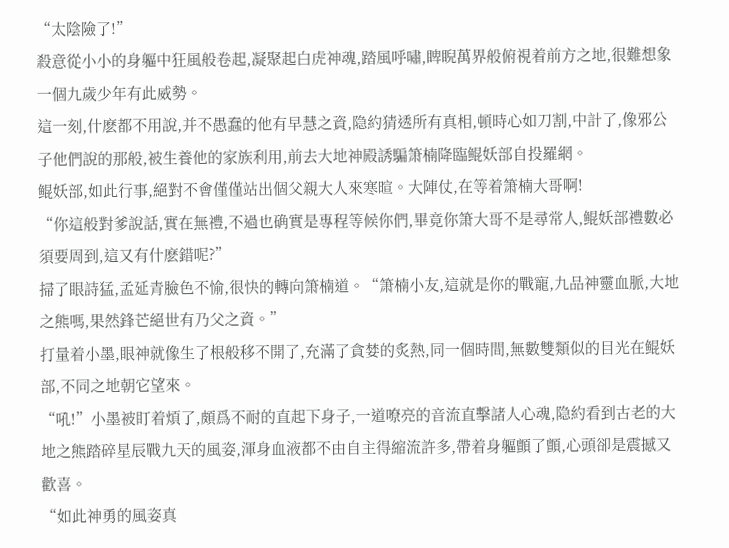“太陰險了!”
殺意從小小的身軀中狂風般卷起,凝聚起白虎神魂,踏風呼嘯,睥睨萬界般俯視着前方之地,很難想象一個九歲少年有此威勢。
這一刻,什麽都不用說,并不愚蠢的他有早慧之資,隐約猜透所有真相,頓時心如刀割,中計了,像邪公子他們說的那般,被生養他的家族利用,前去大地神殿誘騙箫楠降臨鲲妖部自投羅網。
鲲妖部,如此行事,絕對不會僅僅站出個父親大人來寒暄。大陣仗,在等着箫楠大哥啊!
“你這般對爹說話,實在無禮,不過也确實是專程等候你們,畢竟你箫大哥不是尋常人,鲲妖部禮數必須要周到,這又有什麽錯呢?”
掃了眼詩猛,孟延青臉色不愉,很快的轉向箫楠道。“箫楠小友,這就是你的戰寵,九品神靈血脈,大地之熊嗎,果然鋒芒絕世有乃父之資。”
打量着小墨,眼神就像生了根般移不開了,充滿了貪婪的炙熱,同一個時間,無數雙類似的目光在鲲妖部,不同之地朝它望來。
“吼!”小墨被盯着煩了,頗爲不耐的直起下身子,一道嘹亮的音流直擊諸人心魂,隐約看到古老的大地之熊踏碎星辰戰九天的風姿,渾身血液都不由自主得縮流許多,帶着身軀顫了顫,心頭卻是震撼又歡喜。
“如此神勇的風姿真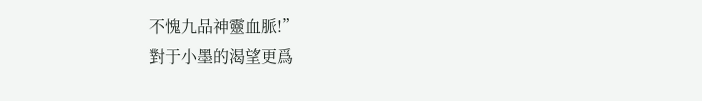不愧九品神靈血脈!”
對于小墨的渴望更爲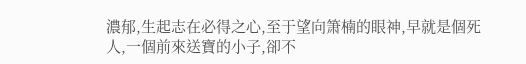濃郁,生起志在必得之心,至于望向箫楠的眼神,早就是個死人,一個前來送寶的小子,卻不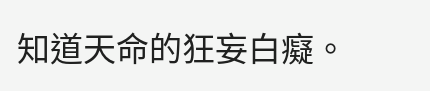知道天命的狂妄白癡。